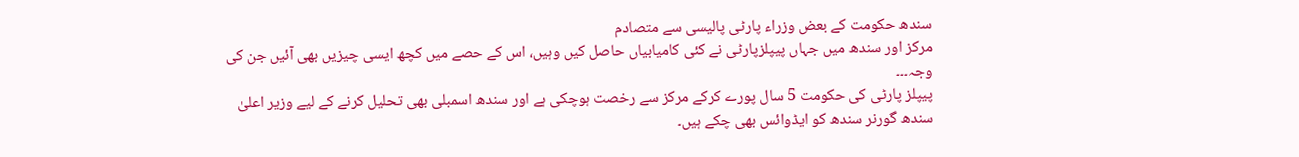سندھ حکومت کے بعض وزراء پارٹی پالیسی سے متصادم
مرکز اور سندھ میں جہاں پیپلزپارٹی نے کئی کامیابیاں حاصل کیں وہیں، اس کے حصے میں کچھ ایسی چیزیں بھی آئیں جن کی وجہ۔۔۔
پیپلز پارٹی کی حکومت 5 سال پورے کرکے مرکز سے رخصت ہوچکی ہے اور سندھ اسمبلی بھی تحلیل کرنے کے لیے وزیر اعلیٰ سندھ گورنر سندھ کو ایڈوائس بھی چکے ہیں۔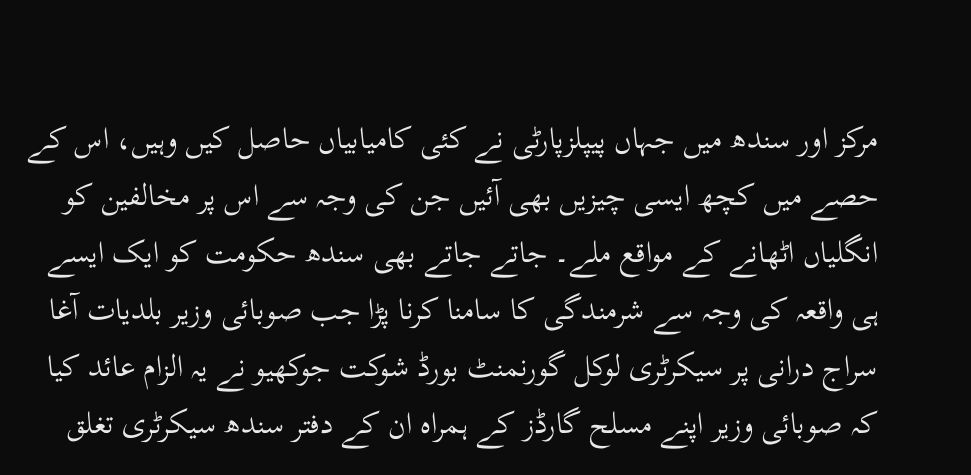مرکز اور سندھ میں جہاں پیپلزپارٹی نے کئی کامیابیاں حاصل کیں وہیں، اس کے حصے میں کچھ ایسی چیزیں بھی آئیں جن کی وجہ سے اس پر مخالفین کو انگلیاں اٹھانے کے مواقع ملے۔ جاتے جاتے بھی سندھ حکومت کو ایک ایسے ہی واقعہ کی وجہ سے شرمندگی کا سامنا کرنا پڑا جب صوبائی وزیر بلدیات آغا سراج درانی پر سیکرٹری لوکل گورنمنٹ بورڈ شوکت جوکھیو نے یہ الزام عائد کیا کہ صوبائی وزیر اپنے مسلح گارڈز کے ہمراہ ان کے دفتر سندھ سیکرٹری تغلق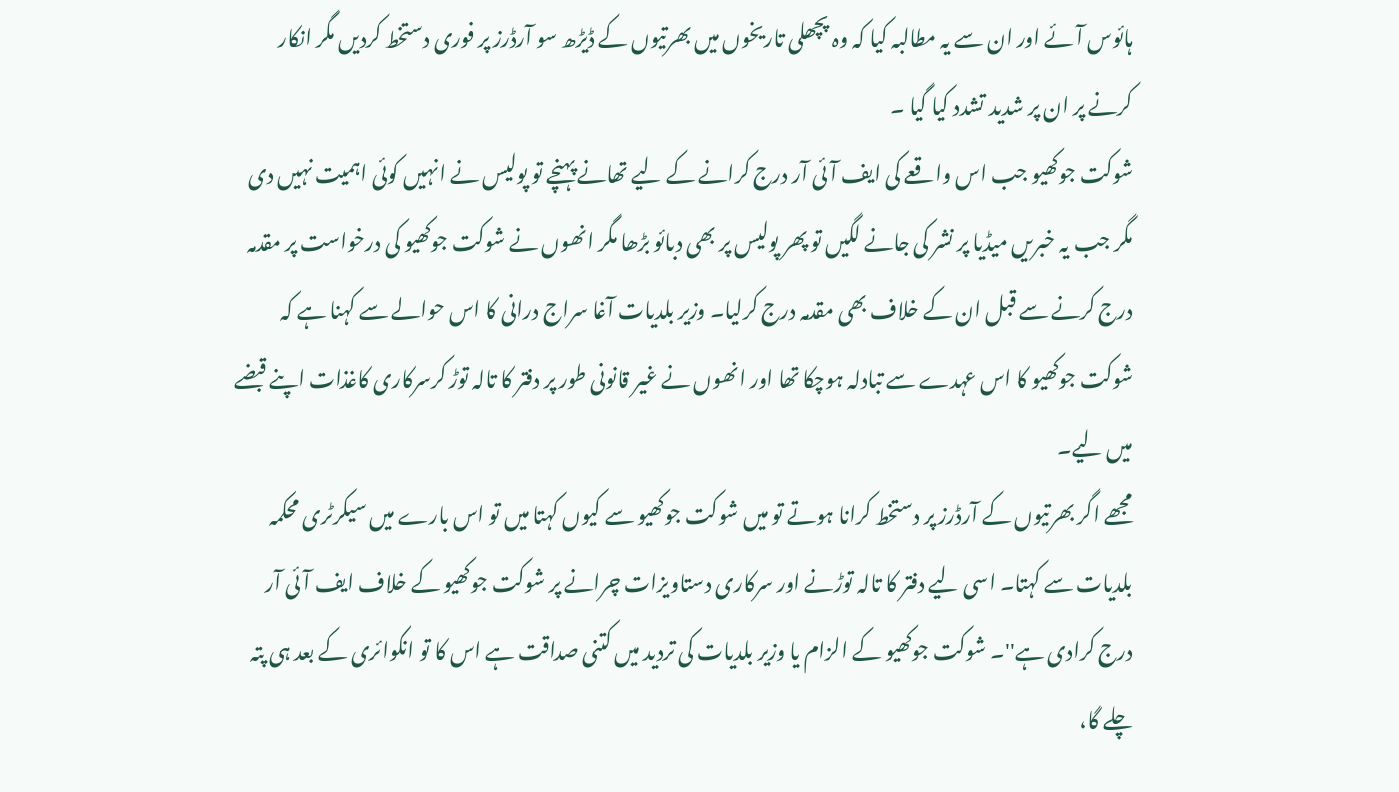ہائوس آئے اور ان سے یہ مطالبہ کیا کہ وہ پچھلی تاریخوں میں بھرتیوں کے ڈیڑھ سو آرڈرز پر فوری دستخط کردیں مگر انکار کرنے پر ان پر شدید تشدد کیا گیا ۔
شوکت جوکھیو جب اس واقعے کی ایف آئی آر درج کرانے کے لیے تھانے پہنچے تو پولیس نے انہیں کوئی اہمیت نہیں دی مگر جب یہ خبریں میڈیا پر نشر کی جانے لگیں تو پھر پولیس پر بھی دبائو بڑھا مگر انھوں نے شوکت جوکھیو کی درخواست پر مقدمہ درج کرنے سے قبل ان کے خلاف بھی مقدمہ درج کرلیا۔ وزیر بلدیات آغا سراج درانی کا اس حوالے سے کہنا ہے کہ شوکت جوکھیو کا اس عہدے سے تبادلہ ہوچکا تھا اور انھوں نے غیر قانونی طور پر دفتر کا تالہ توڑ کرسرکاری کاغذات اپنے قبضے میں لیے۔
مجھے اگر بھرتیوں کے آرڈرز پر دستخط کرانا ہوتے تو میں شوکت جوکھیو سے کیوں کہتا میں تو اس بارے میں سیکرٹری محکمہ بلدیات سے کہتا۔ اسی لیے دفتر کا تالہ توڑنے اور سرکاری دستاویزات چرانے پر شوکت جوکھیو کے خلاف ایف آئی آر درج کرادی ہے''۔ شوکت جوکھیو کے الزام یا وزیر بلدیات کی تردید میں کتنی صداقت ہے اس کا تو انکوائری کے بعد ہی پتہ چلے گا،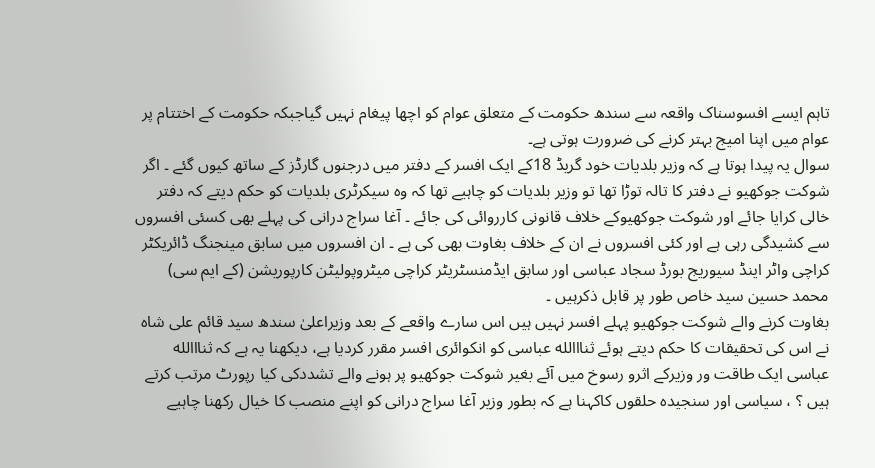تاہم ایسے افسوسناک واقعہ سے سندھ حکومت کے متعلق عوام کو اچھا پیغام نہیں گیاجبکہ حکومت کے اختتام پر عوام میں اپنا امیج بہتر کرنے کی ضرورت ہوتی ہے۔
سوال یہ پیدا ہوتا ہے کہ وزیر بلدیات خود گریڈ 18کے ایک افسر کے دفتر میں درجنوں گارڈز کے ساتھ کیوں گئے ۔ اگر شوکت جوکھیو نے دفتر کا تالہ توڑا تھا تو وزیر بلدیات کو چاہیے تھا کہ وہ سیکرٹری بلدیات کو حکم دیتے کہ دفتر خالی کرایا جائے اور شوکت جوکھیوکے خلاف قانونی کارروائی کی جائے ۔ آغا سراج درانی کی پہلے بھی کسئی افسروں سے کشیدگی رہی ہے اور کئی افسروں نے ان کے خلاف بغاوت بھی کی ہے ۔ ان افسروں میں سابق مینجنگ ڈائریکٹر کراچی واٹر اینڈ سیوریج بورڈ سجاد عباسی اور سابق ایڈمنسٹریٹر کراچی میٹروپولیٹن کارپوریشن (کے ایم سی) محمد حسین سید خاص طور پر قابل ذکرہیں ۔
بغاوت کرنے والے شوکت جوکھیو پہلے افسر نہیں ہیں اس سارے واقعے کے بعد وزیراعلیٰ سندھ سید قائم علی شاہ نے اس کی تحقیقات کا حکم دیتے ہوئے ثنااالله عباسی کو انکوائری افسر مقرر کردیا ہے، دیکھنا یہ ہے کہ ثنااالله عباسی ایک طاقت ور وزیرکے اثرو رسوخ میں آئے بغیر شوکت جوکھیو پر ہونے والے تشددکی کیا رپورٹ مرتب کرتے ہیں ؟ ، سیاسی اور سنجیدہ حلقوں کاکہنا ہے کہ بطور وزیر آغا سراج درانی کو اپنے منصب کا خیال رکھنا چاہیے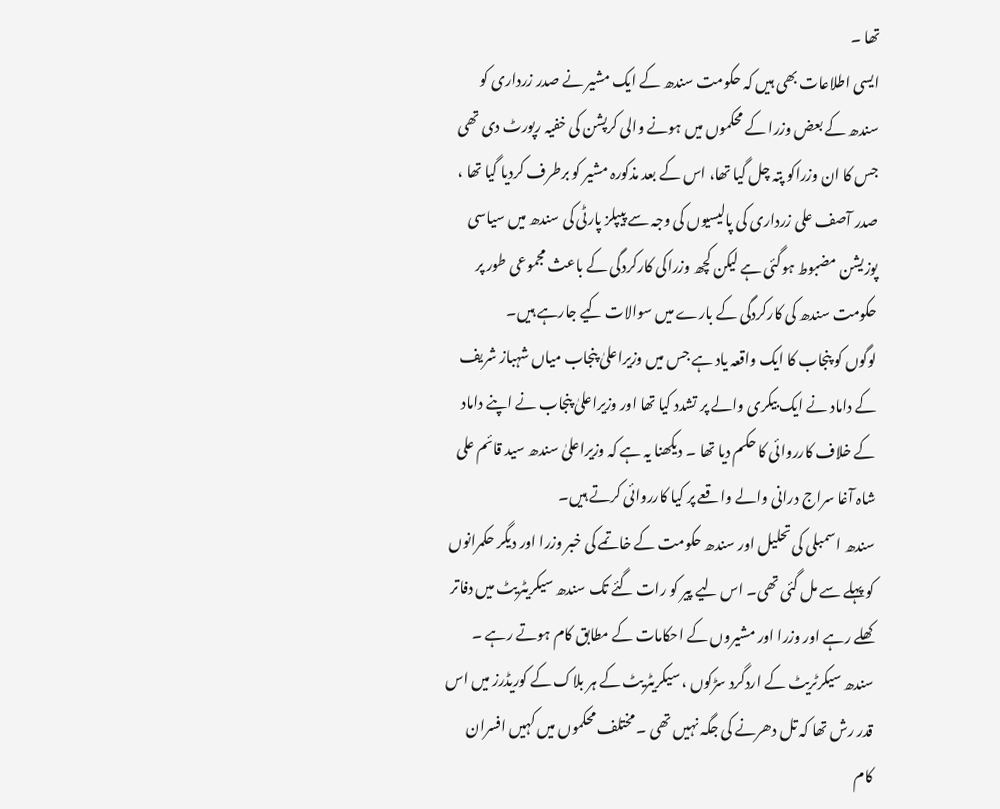تھا ۔
ایسی اطلاعات بھی ہیں کہ حکومت سندھ کے ایک مشیر نے صدر زرداری کو سندھ کے بعض وزرا کے محکموں میں ہونے والی کرپشن کی خفیہ رپورٹ دی تھی جس کا ان وزراکو پتہ چل گیا تھا، اس کے بعد مذکورہ مشیر کو برطرف کردیا گیا تھا ، صدر آصف علی زرداری کی پالیسیوں کی وجہ سے پیپلز پارٹی کی سندھ میں سیاسی پوزیشن مضبوط ہوگئی ہے لیکن کچھ وزراکی کارکردگی کے باعث مجموعی طور پر حکومت سندھ کی کارکردگی کے بارے میں سوالات کیے جارہے ہیں۔
لوگوں کو پنجاب کا ایک واقعہ یاد ہے جس میں وزیراعلیٰ پنجاب میاں شہباز شریف کے داماد نے ایک بیکری والے پر تشدد کیا تھا اور وزیراعلیٰ پنجاب نے اپنے داماد کے خلاف کارروائی کا حکم دیا تھا ۔ دیکھنا یہ ہے کہ وزیراعلیٰ سندھ سید قائم علی شاہ آغا سراج درانی والے واقعے پر کیا کارروائی کرتے ہیں۔
سندھ اسمبلی کی تحلیل اور سندھ حکومت کے خاتمے کی خبر وزرا اور دیگر حکمرانوں کو پہلے سے مل گئی تھی۔ اس لیے پیر کو رات گئے تک سندھ سیکریٹریٹ میں دفاتر کھلے رہے اور وزرا اور مشیروں کے احکامات کے مطابق کام ہوتے رہے ۔ سندھ سیکرٹریٹ کے اردگرد سڑکوں ، سیکریٹریٹ کے ہر بلاک کے کوریڈرز میں اس قدر رش تھا کہ تل دھرنے کی جگہ نہیں تھی ۔ مختلف محکموں میں کہیں افسران کام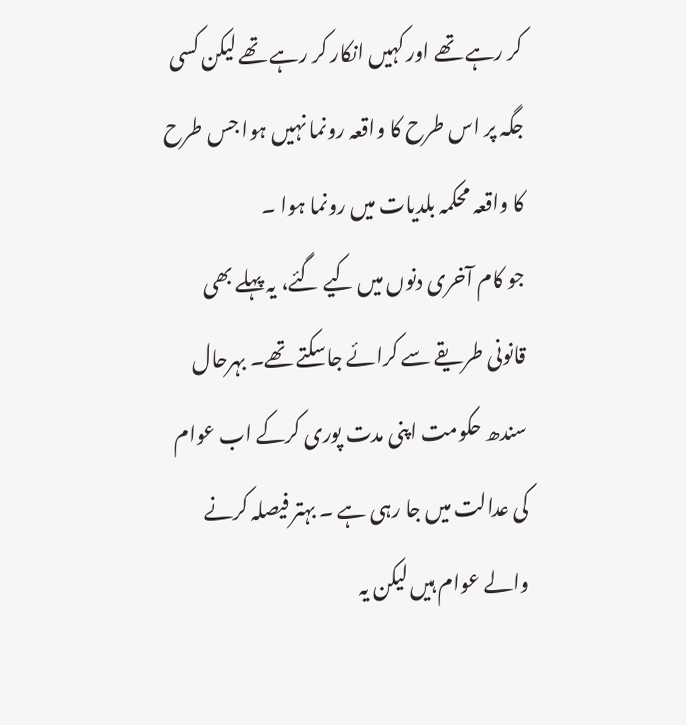کر رہے تھے اور کہیں انکار کر رہے تھے لیکن کسی جگہ پر اس طرح کا واقعہ رونما نہیں ہوا جس طرح کا واقعہ محکمہ بلدیات میں رونما ہوا ۔
جو کام آخری دنوں میں کیے گئے، یہ پہلے بھی قانونی طریقے سے کرائے جاسکتے تھے۔ بہرحال سندھ حکومت اپنی مدت پوری کرکے اب عوام کی عدالت میں جا رہی ہے ۔ بہتر فیصلہ کرنے والے عوام ہیں لیکن یہ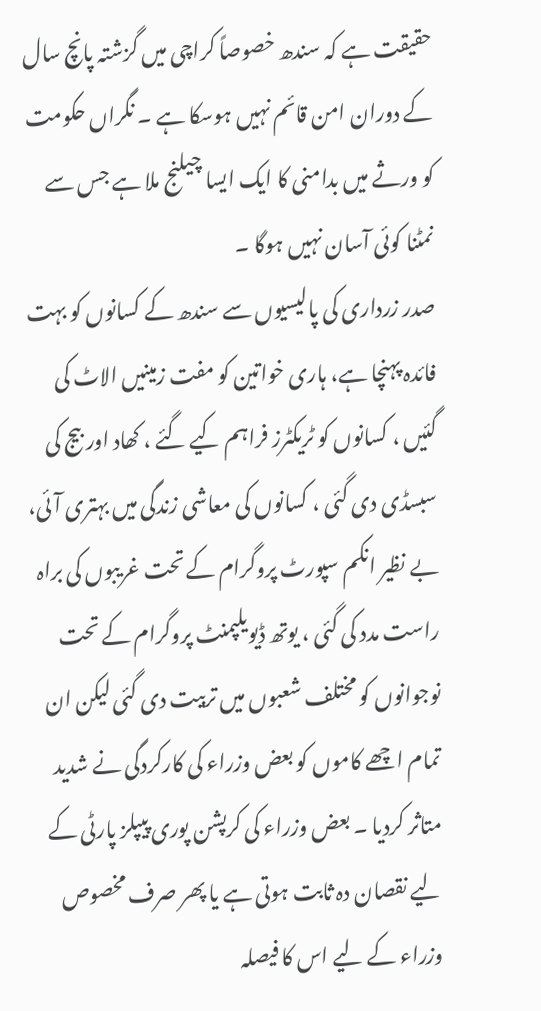حقیقت ہے کہ سندھ خصوصاً کراچی میں گزشتہ پانچ سال کے دوران امن قائم نہیں ہوسکا ہے ۔ نگراں حکومت کو ورثے میں بدامنی کا ایک ایسا چیلنج ملا ہے جس سے نمٹنا کوئی آسان نہیں ہوگا ۔
صدر زرداری کی پالیسیوں سے سندھ کے کسانوں کو بہت فائدہ پہنچا ہے، ہاری خواتین کو مفت زمینیں الاٹ کی گئیں ، کسانوں کو ٹریکٹرز فراہم کیے گئے ، کھاد اور بیج کی سبسڈی دی گئی ، کسانوں کی معاشی زندگی میں بہتری آئی، بے نظیر انکم سپورٹ پروگرام کے تحت غریبوں کی براہ راست مدد کی گئی ، یوتھ ڈیویلپمنٹ پروگرام کے تحت نوجوانوں کو مختلف شعبوں میں تربیت دی گئی لیکن ان تمام اچھے کاموں کو بعض وزراء کی کارکردگی نے شدید متاثر کردیا ۔ بعض وزراء کی کرپشن پوری پیپلز پارٹی کے لیے نقصان دہ ثابت ہوتی ہے یا پھر صرف مخصوص وزراء کے لیے اس کا فیصلہ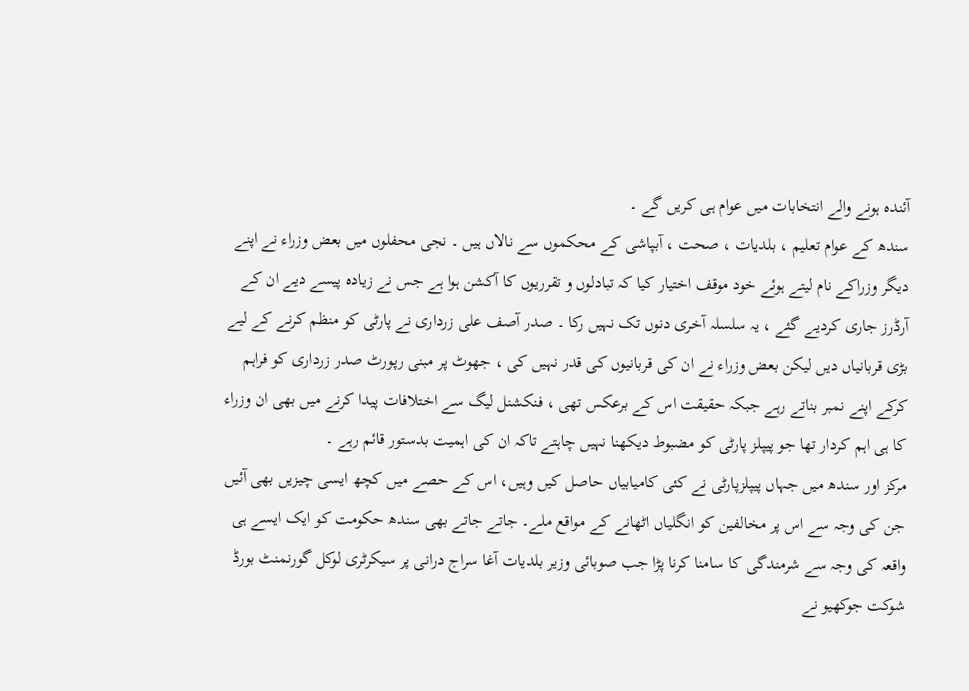آئندہ ہونے والے انتخابات میں عوام ہی کریں گے ۔
سندھ کے عوام تعلیم ، بلدیات ، صحت ، آبپاشی کے محکموں سے نالاں ہیں ۔ نجی محفلوں میں بعض وزراء نے اپنے دیگر وزراکے نام لیتے ہوئے خود موقف اختیار کیا کہ تبادلوں و تقرریوں کا آکشن ہوا ہے جس نے زیادہ پیسے دیے ان کے آرڈرز جاری کردیے گئے ، یہ سلسلہ آخری دنوں تک نہیں رکا ۔ صدر آصف علی زرداری نے پارٹی کو منظم کرنے کے لیے بڑی قربانیاں دیں لیکن بعض وزراء نے ان کی قربانیوں کی قدر نہیں کی ، جھوٹ پر مبنی رپورٹ صدر زرداری کو فراہم کرکے اپنے نمبر بناتے رہے جبکہ حقیقت اس کے برعکس تھی ، فنکشنل لیگ سے اختلافات پیدا کرنے میں بھی ان وزراء کا ہی اہم کردار تھا جو پیپلز پارٹی کو مضبوط دیکھنا نہیں چاہتے تاکہ ان کی اہمیت بدستور قائم رہے ۔
مرکز اور سندھ میں جہاں پیپلزپارٹی نے کئی کامیابیاں حاصل کیں وہیں، اس کے حصے میں کچھ ایسی چیزیں بھی آئیں جن کی وجہ سے اس پر مخالفین کو انگلیاں اٹھانے کے مواقع ملے۔ جاتے جاتے بھی سندھ حکومت کو ایک ایسے ہی واقعہ کی وجہ سے شرمندگی کا سامنا کرنا پڑا جب صوبائی وزیر بلدیات آغا سراج درانی پر سیکرٹری لوکل گورنمنٹ بورڈ شوکت جوکھیو نے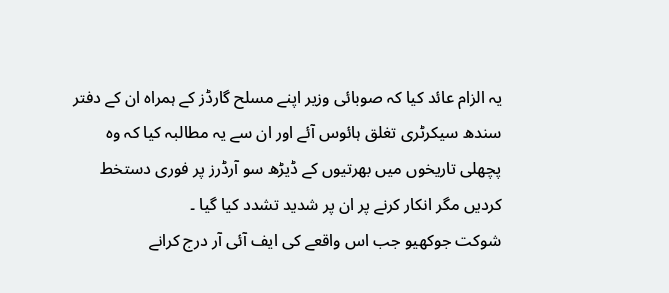یہ الزام عائد کیا کہ صوبائی وزیر اپنے مسلح گارڈز کے ہمراہ ان کے دفتر سندھ سیکرٹری تغلق ہائوس آئے اور ان سے یہ مطالبہ کیا کہ وہ پچھلی تاریخوں میں بھرتیوں کے ڈیڑھ سو آرڈرز پر فوری دستخط کردیں مگر انکار کرنے پر ان پر شدید تشدد کیا گیا ۔
شوکت جوکھیو جب اس واقعے کی ایف آئی آر درج کرانے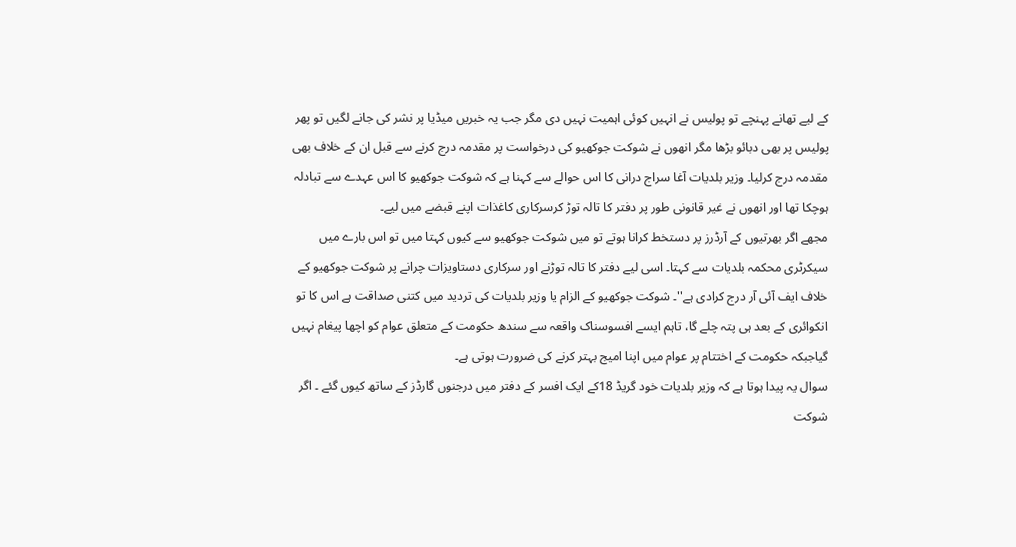کے لیے تھانے پہنچے تو پولیس نے انہیں کوئی اہمیت نہیں دی مگر جب یہ خبریں میڈیا پر نشر کی جانے لگیں تو پھر پولیس پر بھی دبائو بڑھا مگر انھوں نے شوکت جوکھیو کی درخواست پر مقدمہ درج کرنے سے قبل ان کے خلاف بھی مقدمہ درج کرلیا۔ وزیر بلدیات آغا سراج درانی کا اس حوالے سے کہنا ہے کہ شوکت جوکھیو کا اس عہدے سے تبادلہ ہوچکا تھا اور انھوں نے غیر قانونی طور پر دفتر کا تالہ توڑ کرسرکاری کاغذات اپنے قبضے میں لیے۔
مجھے اگر بھرتیوں کے آرڈرز پر دستخط کرانا ہوتے تو میں شوکت جوکھیو سے کیوں کہتا میں تو اس بارے میں سیکرٹری محکمہ بلدیات سے کہتا۔ اسی لیے دفتر کا تالہ توڑنے اور سرکاری دستاویزات چرانے پر شوکت جوکھیو کے خلاف ایف آئی آر درج کرادی ہے''۔ شوکت جوکھیو کے الزام یا وزیر بلدیات کی تردید میں کتنی صداقت ہے اس کا تو انکوائری کے بعد ہی پتہ چلے گا، تاہم ایسے افسوسناک واقعہ سے سندھ حکومت کے متعلق عوام کو اچھا پیغام نہیں گیاجبکہ حکومت کے اختتام پر عوام میں اپنا امیج بہتر کرنے کی ضرورت ہوتی ہے۔
سوال یہ پیدا ہوتا ہے کہ وزیر بلدیات خود گریڈ 18کے ایک افسر کے دفتر میں درجنوں گارڈز کے ساتھ کیوں گئے ۔ اگر شوکت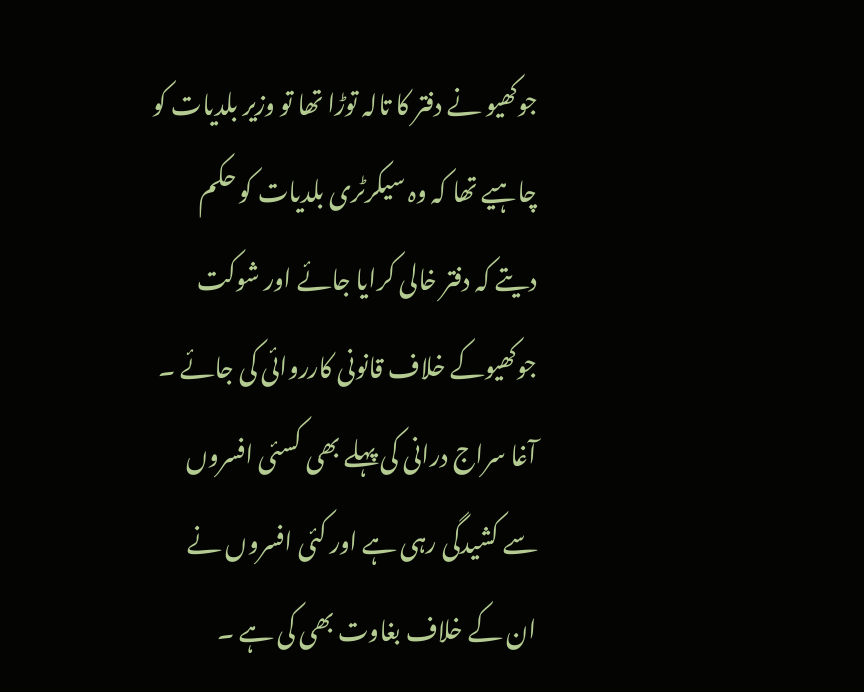جوکھیو نے دفتر کا تالہ توڑا تھا تو وزیر بلدیات کو چاہیے تھا کہ وہ سیکرٹری بلدیات کو حکم دیتے کہ دفتر خالی کرایا جائے اور شوکت جوکھیوکے خلاف قانونی کارروائی کی جائے ۔ آغا سراج درانی کی پہلے بھی کسئی افسروں سے کشیدگی رہی ہے اور کئی افسروں نے ان کے خلاف بغاوت بھی کی ہے ۔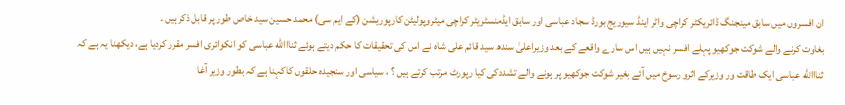ان افسروں میں سابق مینجنگ ڈائریکٹر کراچی واٹر اینڈ سیوریج بورڈ سجاد عباسی اور سابق ایڈمنسٹریٹر کراچی میٹروپولیٹن کارپوریشن (کے ایم سی) محمد حسین سید خاص طور پر قابل ذکرہیں ۔
بغاوت کرنے والے شوکت جوکھیو پہلے افسر نہیں ہیں اس سارے واقعے کے بعد وزیراعلیٰ سندھ سید قائم علی شاہ نے اس کی تحقیقات کا حکم دیتے ہوئے ثنااالله عباسی کو انکوائری افسر مقرر کردیا ہے، دیکھنا یہ ہے کہ ثنااالله عباسی ایک طاقت ور وزیرکے اثرو رسوخ میں آئے بغیر شوکت جوکھیو پر ہونے والے تشددکی کیا رپورٹ مرتب کرتے ہیں ؟ ، سیاسی اور سنجیدہ حلقوں کاکہنا ہے کہ بطور وزیر آغا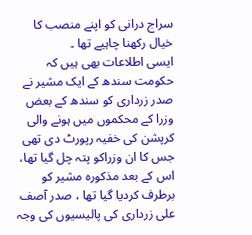سراج درانی کو اپنے منصب کا خیال رکھنا چاہیے تھا ۔
ایسی اطلاعات بھی ہیں کہ حکومت سندھ کے ایک مشیر نے صدر زرداری کو سندھ کے بعض وزرا کے محکموں میں ہونے والی کرپشن کی خفیہ رپورٹ دی تھی جس کا ان وزراکو پتہ چل گیا تھا، اس کے بعد مذکورہ مشیر کو برطرف کردیا گیا تھا ، صدر آصف علی زرداری کی پالیسیوں کی وجہ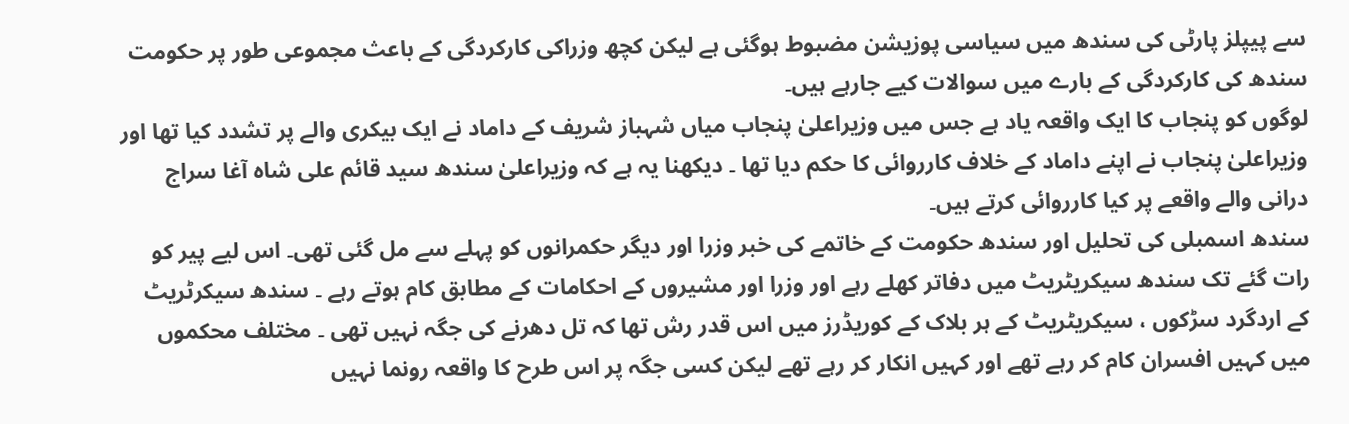سے پیپلز پارٹی کی سندھ میں سیاسی پوزیشن مضبوط ہوگئی ہے لیکن کچھ وزراکی کارکردگی کے باعث مجموعی طور پر حکومت سندھ کی کارکردگی کے بارے میں سوالات کیے جارہے ہیں۔
لوگوں کو پنجاب کا ایک واقعہ یاد ہے جس میں وزیراعلیٰ پنجاب میاں شہباز شریف کے داماد نے ایک بیکری والے پر تشدد کیا تھا اور وزیراعلیٰ پنجاب نے اپنے داماد کے خلاف کارروائی کا حکم دیا تھا ۔ دیکھنا یہ ہے کہ وزیراعلیٰ سندھ سید قائم علی شاہ آغا سراج درانی والے واقعے پر کیا کارروائی کرتے ہیں۔
سندھ اسمبلی کی تحلیل اور سندھ حکومت کے خاتمے کی خبر وزرا اور دیگر حکمرانوں کو پہلے سے مل گئی تھی۔ اس لیے پیر کو رات گئے تک سندھ سیکریٹریٹ میں دفاتر کھلے رہے اور وزرا اور مشیروں کے احکامات کے مطابق کام ہوتے رہے ۔ سندھ سیکرٹریٹ کے اردگرد سڑکوں ، سیکریٹریٹ کے ہر بلاک کے کوریڈرز میں اس قدر رش تھا کہ تل دھرنے کی جگہ نہیں تھی ۔ مختلف محکموں میں کہیں افسران کام کر رہے تھے اور کہیں انکار کر رہے تھے لیکن کسی جگہ پر اس طرح کا واقعہ رونما نہیں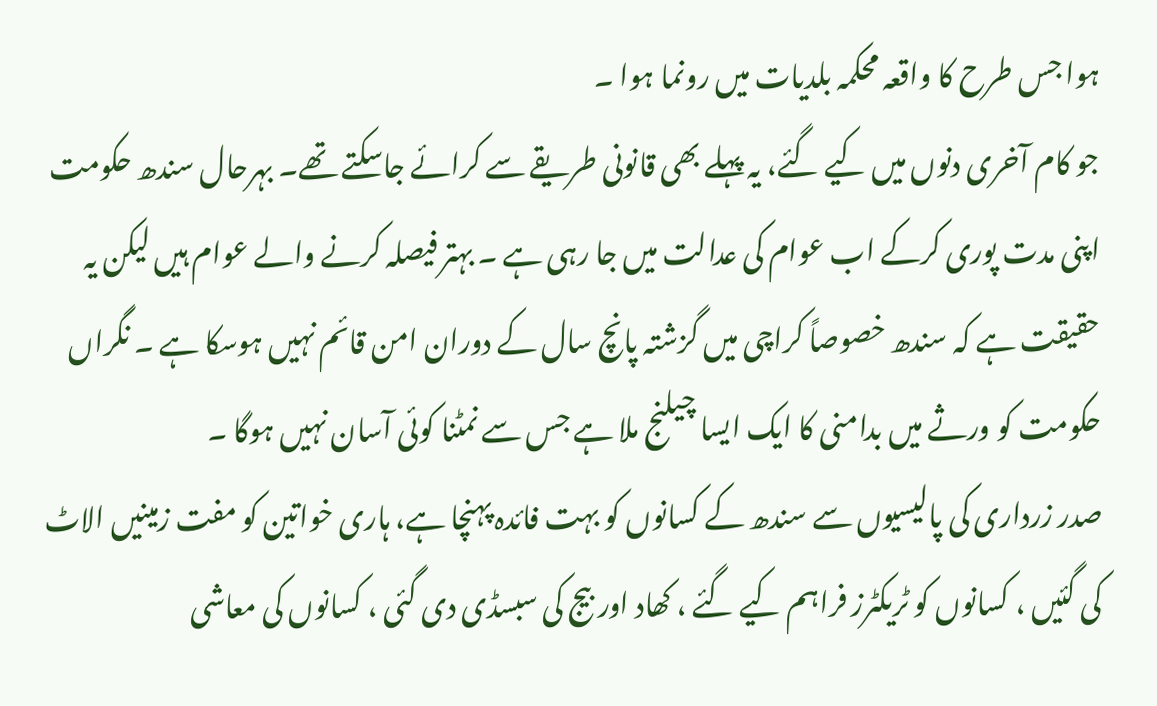ہوا جس طرح کا واقعہ محکمہ بلدیات میں رونما ہوا ۔
جو کام آخری دنوں میں کیے گئے، یہ پہلے بھی قانونی طریقے سے کرائے جاسکتے تھے۔ بہرحال سندھ حکومت اپنی مدت پوری کرکے اب عوام کی عدالت میں جا رہی ہے ۔ بہتر فیصلہ کرنے والے عوام ہیں لیکن یہ حقیقت ہے کہ سندھ خصوصاً کراچی میں گزشتہ پانچ سال کے دوران امن قائم نہیں ہوسکا ہے ۔ نگراں حکومت کو ورثے میں بدامنی کا ایک ایسا چیلنج ملا ہے جس سے نمٹنا کوئی آسان نہیں ہوگا ۔
صدر زرداری کی پالیسیوں سے سندھ کے کسانوں کو بہت فائدہ پہنچا ہے، ہاری خواتین کو مفت زمینیں الاٹ کی گئیں ، کسانوں کو ٹریکٹرز فراہم کیے گئے ، کھاد اور بیج کی سبسڈی دی گئی ، کسانوں کی معاشی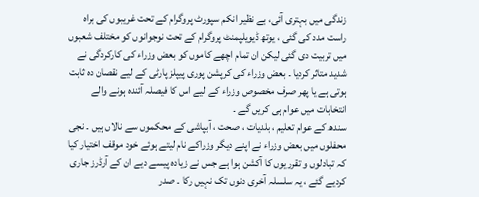زندگی میں بہتری آئی، بے نظیر انکم سپورٹ پروگرام کے تحت غریبوں کی براہ راست مدد کی گئی ، یوتھ ڈیویلپمنٹ پروگرام کے تحت نوجوانوں کو مختلف شعبوں میں تربیت دی گئی لیکن ان تمام اچھے کاموں کو بعض وزراء کی کارکردگی نے شدید متاثر کردیا ۔ بعض وزراء کی کرپشن پوری پیپلز پارٹی کے لیے نقصان دہ ثابت ہوتی ہے یا پھر صرف مخصوص وزراء کے لیے اس کا فیصلہ آئندہ ہونے والے انتخابات میں عوام ہی کریں گے ۔
سندھ کے عوام تعلیم ، بلدیات ، صحت ، آبپاشی کے محکموں سے نالاں ہیں ۔ نجی محفلوں میں بعض وزراء نے اپنے دیگر وزراکے نام لیتے ہوئے خود موقف اختیار کیا کہ تبادلوں و تقرریوں کا آکشن ہوا ہے جس نے زیادہ پیسے دیے ان کے آرڈرز جاری کردیے گئے ، یہ سلسلہ آخری دنوں تک نہیں رکا ۔ صدر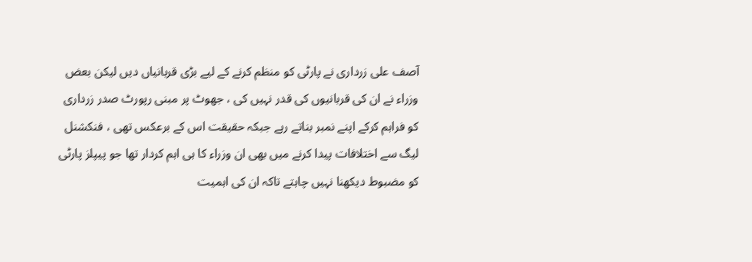آصف علی زرداری نے پارٹی کو منظم کرنے کے لیے بڑی قربانیاں دیں لیکن بعض وزراء نے ان کی قربانیوں کی قدر نہیں کی ، جھوٹ پر مبنی رپورٹ صدر زرداری کو فراہم کرکے اپنے نمبر بناتے رہے جبکہ حقیقت اس کے برعکس تھی ، فنکشنل لیگ سے اختلافات پیدا کرنے میں بھی ان وزراء کا ہی اہم کردار تھا جو پیپلز پارٹی کو مضبوط دیکھنا نہیں چاہتے تاکہ ان کی اہمیت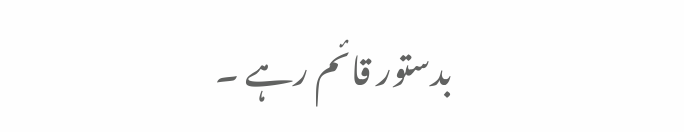بدستور قائم رہے ۔